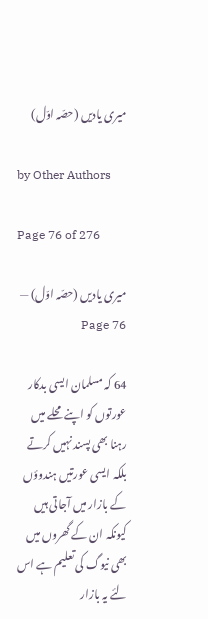میری یادیں (حصّہ اوّل)

by Other Authors

Page 76 of 276

میری یادیں (حصّہ اوّل) — Page 76

64 کہ مسلمان ایسی بدکار عورتوں کو اپنے محلے میں رہنا بھی پسند نہیں کرتے بلکہ ایسی عورتیں ہندوؤں کے بازار میں آجاتی ہیں کیونکہ ان کے گھروں میں بھی نیوگ کی تعلیم ہے اس لئے یہ بازار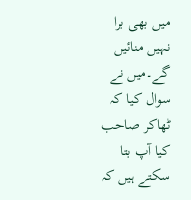میں بھی برا نہیں منائیں گے۔میں نے سوال کیا کہ ٹھاکر صاحب کیا آپ بتا سکتے ہیں کہ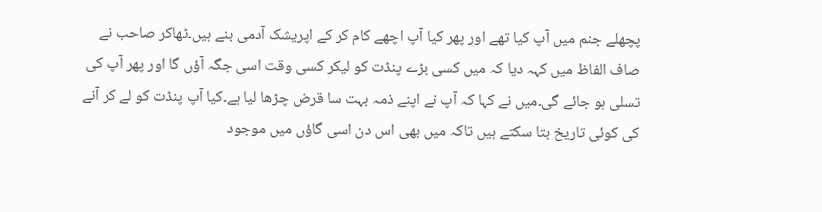پچھلے جنم میں آپ کیا تھے اور پھر کیا آپ اچھے کام کر کے اپریشک آدمی بنے ہیں۔ٹھاکر صاحب نے صاف الفاظ میں کہہ دیا کہ میں کسی بڑے پنڈت کو لیکر کسی وقت اسی جگہ آؤں گا اور پھر آپ کی تسلی ہو جائے گی۔میں نے کہا کہ آپ نے اپنے ذمہ بہت سا قرض چڑھا لیا ہے۔کیا آپ پنڈت کو لے کر آنے کی کوئی تاریخ بتا سکتے ہیں تاکہ میں بھی اس دن اسی گاؤں میں موجود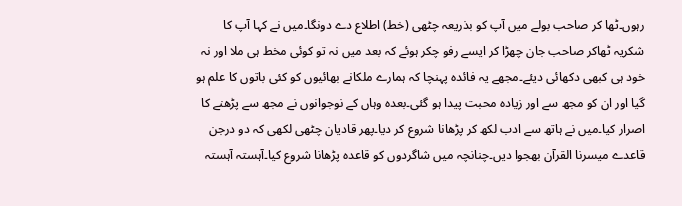رہوں۔ٹھا کر صاحب بولے میں آپ کو بذریعہ چٹھی (خط) اطلاع دے دونگا۔میں نے کہا آپ کا شکریہ ٹھاکر صاحب جان چھڑا کر ایسے رفو چکر ہوئے کہ بعد میں نہ تو کوئی مخط ہی ملا اور نہ خود ہی کبھی دکھائی دیئے۔مجھے یہ فائدہ پہنچا کہ ہمارے ملکانے بھائیوں کو کئی باتوں کا علم ہو گیا اور ان کو مجھ سے اور زیادہ محبت پیدا ہو گئی۔بعدہ وہاں کے نوجوانوں نے مجھ سے پڑھنے کا اصرار کیا۔میں نے ہاتھ سے ادب لکھ کر پڑھانا شروع کر دیا۔پھر قادیان چٹھی لکھی کہ دو درجن قاعدے میسرنا القرآن بھجوا دیں۔چنانچہ میں شاگردوں کو قاعدہ پڑھانا شروع کیا۔آہستہ آہستہ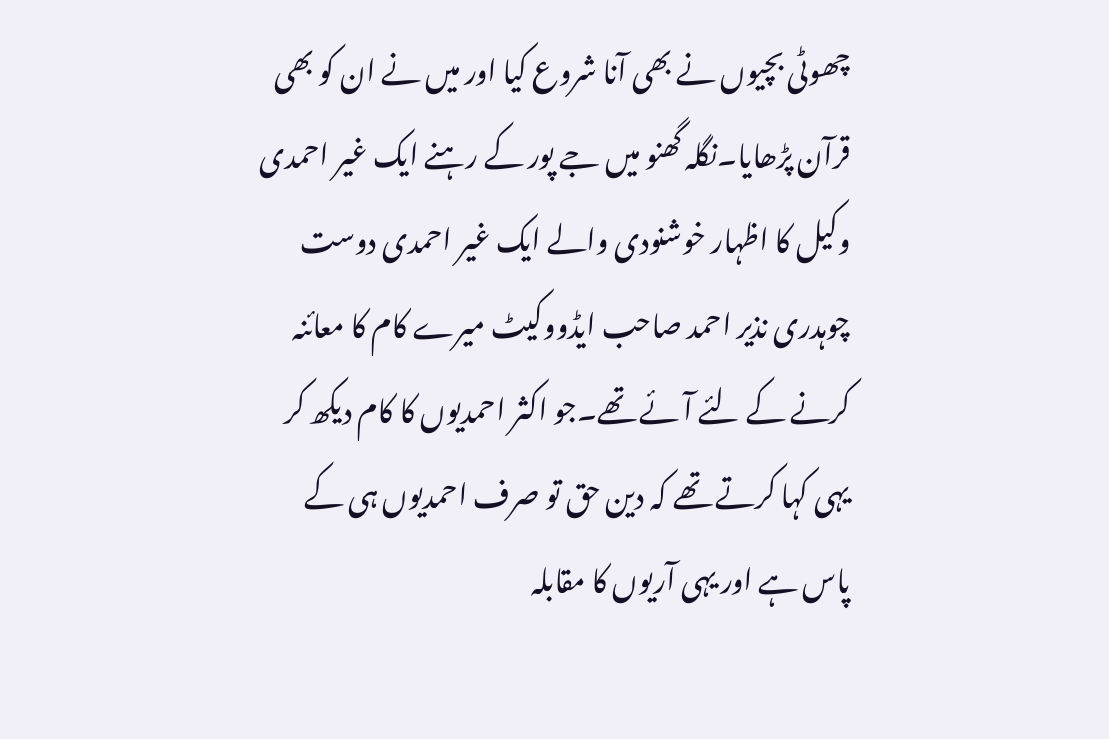چھوٹی بچیوں نے بھی آنا شروع کیا اور میں نے ان کو بھی قرآن پڑھایا۔نگلہ گھنو میں جے پور کے رہنے ایک غیر احمدی وکیل کا اظہار خوشنودی والے ایک غیر احمدی دوست چوہدری نذیر احمد صاحب ایڈووکیٹ میرے کام کا معائنہ کرنے کے لئے آئے تھے۔جو اکثر احمدیوں کا کام دیکھ کر یہی کہا کرتے تھے کہ دین حق تو صرف احمدیوں ہی کے پاس ہے اور یہی آریوں کا مقابلہ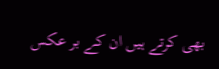بھی کرتے ہیں ان کے بر عکس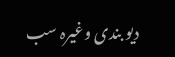دیو بندی وغیرہ سب